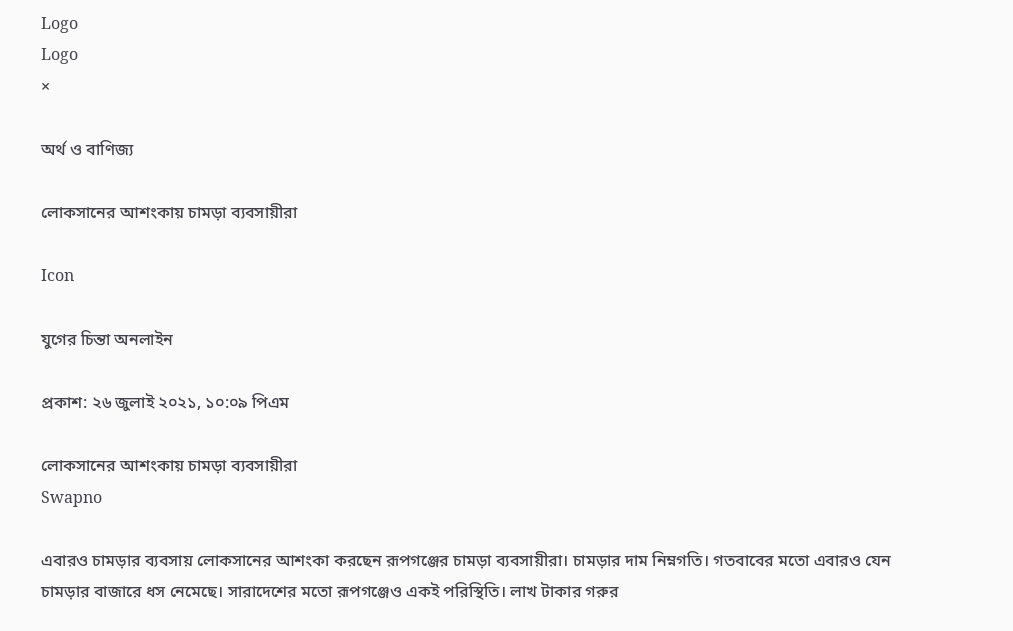Logo
Logo
×

অর্থ ও বাণিজ্য

লোকসানের আশংকায় চামড়া ব্যবসায়ীরা

Icon

যুগের চিন্তা অনলাইন

প্রকাশ: ২৬ জুলাই ২০২১, ১০:০৯ পিএম

লোকসানের আশংকায় চামড়া ব্যবসায়ীরা
Swapno

এবারও চামড়ার ব্যবসায় লোকসানের আশংকা করছেন রূপগঞ্জের চামড়া ব্যবসায়ীরা। চামড়ার দাম নিম্নগতি। গতবাবের মতো এবারও যেন চামড়ার বাজারে ধস নেমেছে। সারাদেশের মতো রূপগঞ্জেও একই পরিস্থিতি। লাখ টাকার গরুর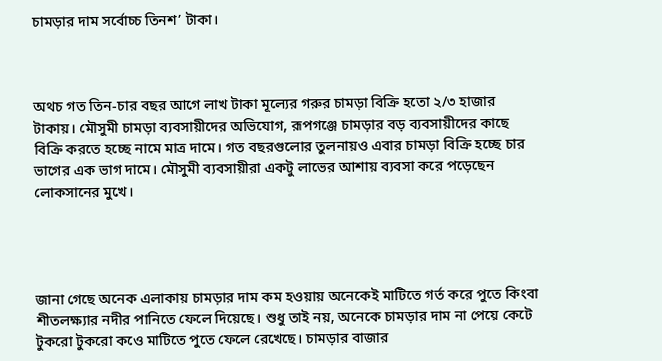চামড়ার দাম সর্বোচ্চ তিনশ’ টাকা।



অথচ গত তিন-চার বছর আগে লাখ টাকা মূল্যের গরুর চামড়া বিক্রি হতো ২/৩ হাজার টাকায়। মৌসুমী চামড়া ব্যবসায়ীদের অভিযোগ, রূপগঞ্জে চামড়ার বড় ব্যবসায়ীদের কাছে বিক্রি করতে হচ্ছে নামে মাত্র দামে। গত বছরগুলোর তুলনায়ও এবার চামড়া বিক্রি হচ্ছে চার ভাগের এক ভাগ দামে। মৌসুমী ব্যবসায়ীরা একটু লাভের আশায় ব্যবসা করে পড়েছেন লোকসানের মুখে।




জানা গেছে অনেক এলাকায় চামড়ার দাম কম হওয়ায় অনেকেই মাটিতে গর্ত করে পুতে কিংবা শীতলক্ষ্যার নদীর পানিতে ফেলে দিয়েছে। শুধু তাই নয়, অনেকে চামড়ার দাম না পেয়ে কেটে টুকরো টুকরো কওে মাটিতে পুতে ফেলে রেখেছে। চামড়ার বাজার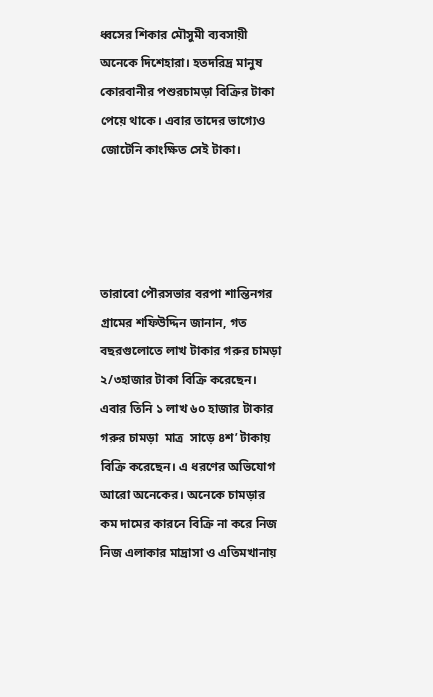ধ্বসের শিকার মৌসুমী ব্যবসায়ী অনেকে দিশেহারা। হতদরিদ্র মানুষ কোরবানীর পশুরচামড়া বিক্রির টাকা পেয়ে থাকে। এবার তাদের ভাগ্যেও জোটেনি কাংক্ষিত সেই টাকা।




তারাবো পৌরসভার বরপা শান্তিনগর গ্রামের শফিউদ্দিন জানান, গত বছরগুলোতে লাখ টাকার গরুর চামড়া ২/৩হাজার টাকা বিক্রি করেছেন। এবার তিনি ১ লাখ ৬০ হাজার টাকার গরুর চামড়া  মাত্র  সাড়ে ৪শ’ টাকায় বিক্রি করেছেন। এ ধরণের অভিযোগ আরো অনেকের। অনেকে চামড়ার কম দামের কারনে বিক্রি না করে নিজ নিজ এলাকার মাদ্রাসা ও এতিমখানায়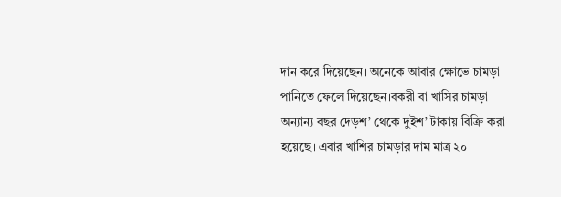দান করে দিয়েছেন। অনেকে আবার ক্ষোভে চামড়া পানিতে ফেলে দিয়েছেন।বকরী বা খাসির চামড়া অন্যান্য বছর দেড়শ’ থেকে দুইশ’ টাকায় বিক্রি করা হয়েছে। এবার খাশির চামড়ার দাম মাত্র ২০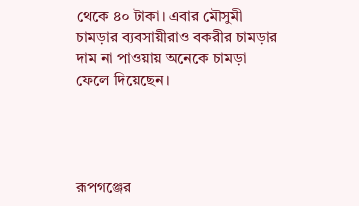থেকে ৪০ টাকা। এবার মৌসুমী চামড়ার ব্যবসায়ীরাও বকরীর চামড়ার দাম না পাওয়ায় অনেকে চামড়া ফেলে দিয়েছেন।




রূপগঞ্জের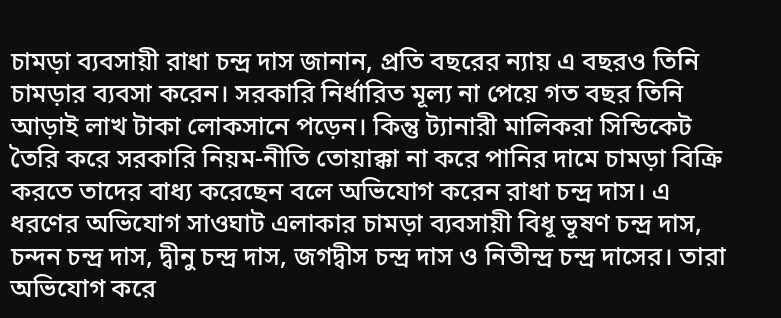চামড়া ব্যবসায়ী রাধা চন্দ্র দাস জানান, প্রতি বছরের ন্যায় এ বছরও তিনি চামড়ার ব্যবসা করেন। সরকারি নির্ধারিত মূল্য না পেয়ে গত বছর তিনি আড়াই লাখ টাকা লোকসানে পড়েন। কিন্তু ট্যানারী মালিকরা সিন্ডিকেট তৈরি করে সরকারি নিয়ম-নীতি তোয়াক্কা না করে পানির দামে চামড়া বিক্রি করতে তাদের বাধ্য করেছেন বলে অভিযোগ করেন রাধা চন্দ্র দাস। এ ধরণের অভিযোগ সাওঘাট এলাকার চামড়া ব্যবসায়ী বিধূ ভূষণ চন্দ্র দাস, চন্দন চন্দ্র দাস, দ্বীনু চন্দ্র দাস, জগদ্বীস চন্দ্র দাস ও নিতীন্দ্র চন্দ্র দাসের। তারা অভিযোগ করে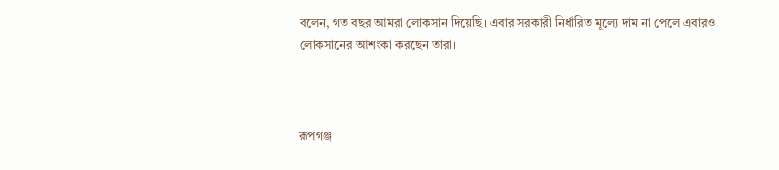বলেন, গত বছর আমরা লোকসান দিয়েছি। এবার সরকারী নির্ধারিত মূল্যে দাম না পেলে এবারও লোকসানের আশংকা করছেন তারা।



রূপগঞ্জ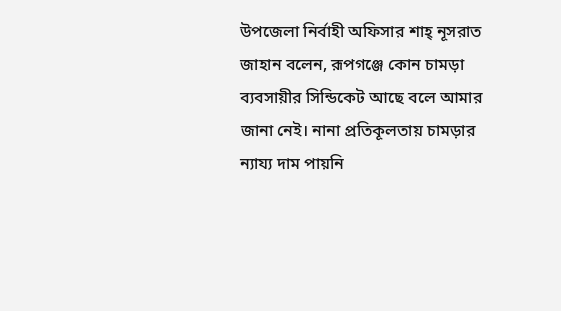উপজেলা নির্বাহী অফিসার শাহ্ নূসরাত জাহান বলেন, রূপগঞ্জে কোন চামড়া ব্যবসায়ীর সিন্ডিকেট আছে বলে আমার জানা নেই। নানা প্রতিকূলতায় চামড়ার ন্যায্য দাম পায়নি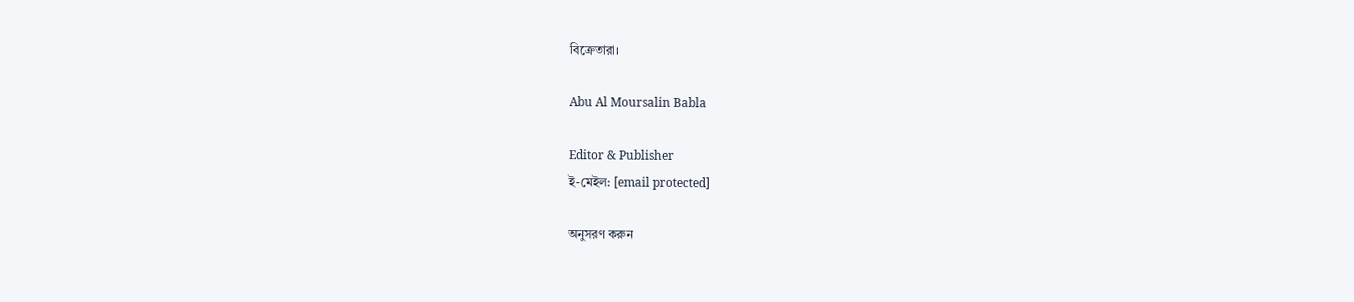বিক্রেতারা।

Abu Al Moursalin Babla

Editor & Publisher
ই-মেইল: [email protected]

অনুসরণ করুন